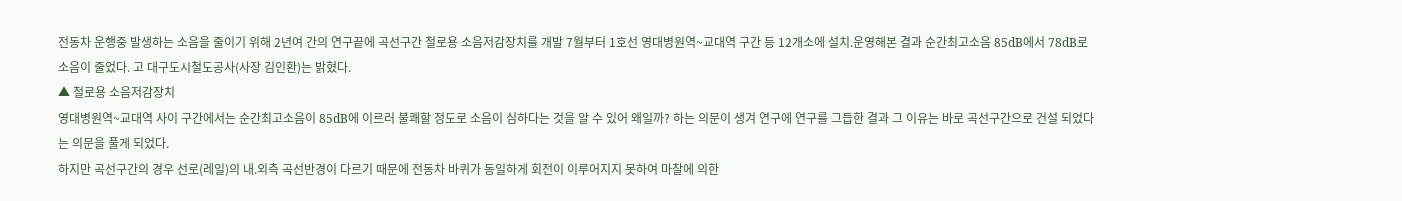전동차 운행중 발생하는 소음을 줄이기 위해 2년여 간의 연구끝에 곡선구간 철로용 소음저감장치를 개발 7월부터 1호선 영대병원역~교대역 구간 등 12개소에 설치.운영해본 결과 순간최고소음 85dB에서 78dB로 소음이 줄었다. 고 대구도시철도공사(사장 김인환)는 밝혔다.
▲ 철로용 소음저감장치
영대병원역~교대역 사이 구간에서는 순간최고소음이 85dB에 이르러 불쾌할 정도로 소음이 심하다는 것을 알 수 있어 왜일까? 하는 의문이 생겨 연구에 연구를 그듭한 결과 그 이유는 바로 곡선구간으로 건설 되었다는 의문을 풀게 되었다.
하지만 곡선구간의 경우 선로(레일)의 내.외측 곡선반경이 다르기 때문에 전동차 바퀴가 동일하게 회전이 이루어지지 못하여 마찰에 의한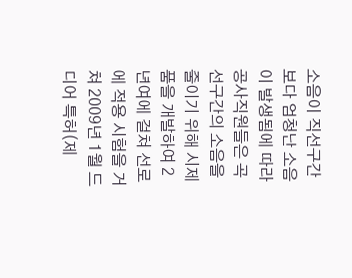소음이 직선구간보다 엄청난 소음이 발생됨에 따라 공사직원들은 곡선구간의 소음을 줄이기 위해 시제품을 개발하여 2년여에 걸쳐 선로에 적용 시험을 거쳐 2009년 1월 드디어 특허(제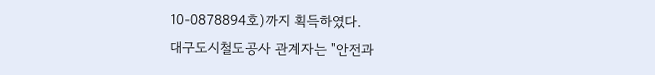10-0878894호)까지 획득하였다.
대구도시철도공사 관계자는 "안전과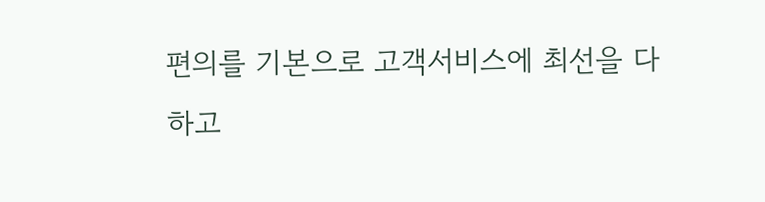편의를 기본으로 고객서비스에 최선을 다하고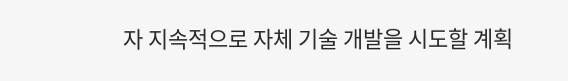자 지속적으로 자체 기술 개발을 시도할 계획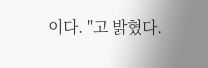이다. "고 밝혔다.